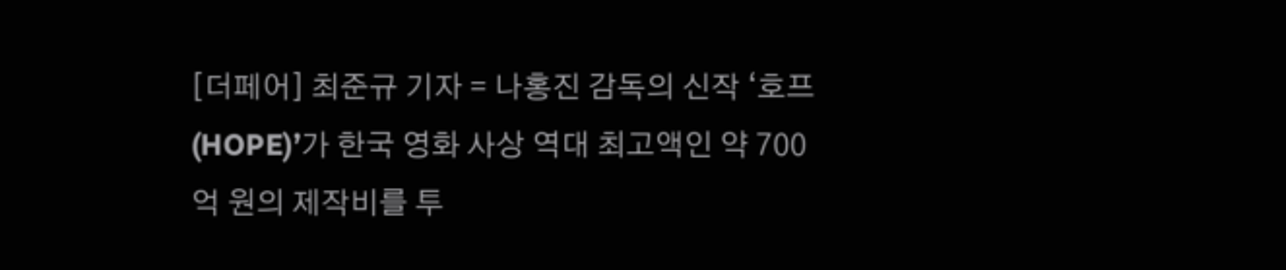[더페어] 최준규 기자 = 나홍진 감독의 신작 ‘호프(HOPE)’가 한국 영화 사상 역대 최고액인 약 700억 원의 제작비를 투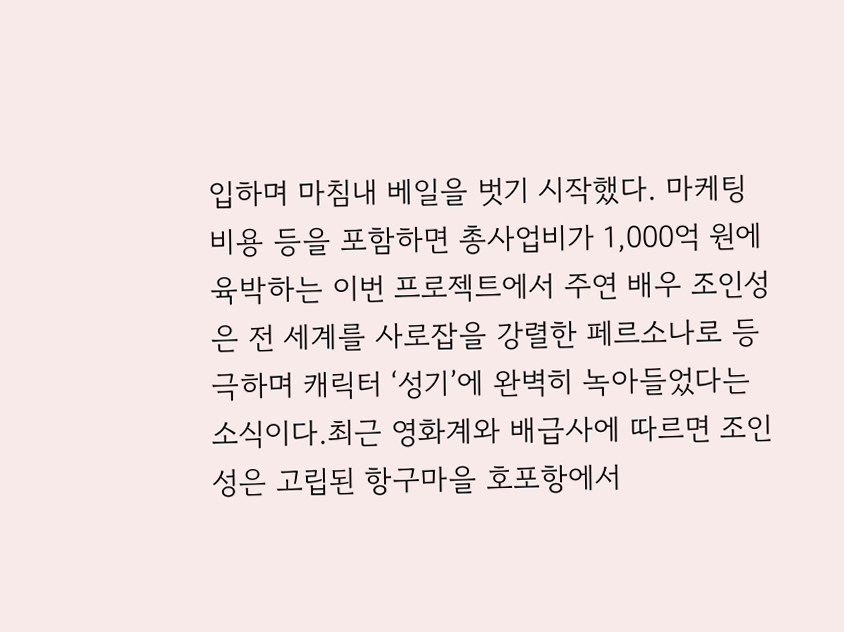입하며 마침내 베일을 벗기 시작했다. 마케팅 비용 등을 포함하면 총사업비가 1,000억 원에 육박하는 이번 프로젝트에서 주연 배우 조인성은 전 세계를 사로잡을 강렬한 페르소나로 등극하며 캐릭터 ‘성기’에 완벽히 녹아들었다는 소식이다.최근 영화계와 배급사에 따르면 조인성은 고립된 항구마을 호포항에서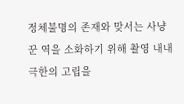정체불명의 존재와 맞서는 사냥꾼 역을 소화하기 위해 촬영 내내 극한의 고립을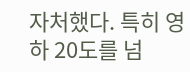자처했다. 특히 영하 20도를 넘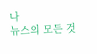나
뉴스의 모든 것